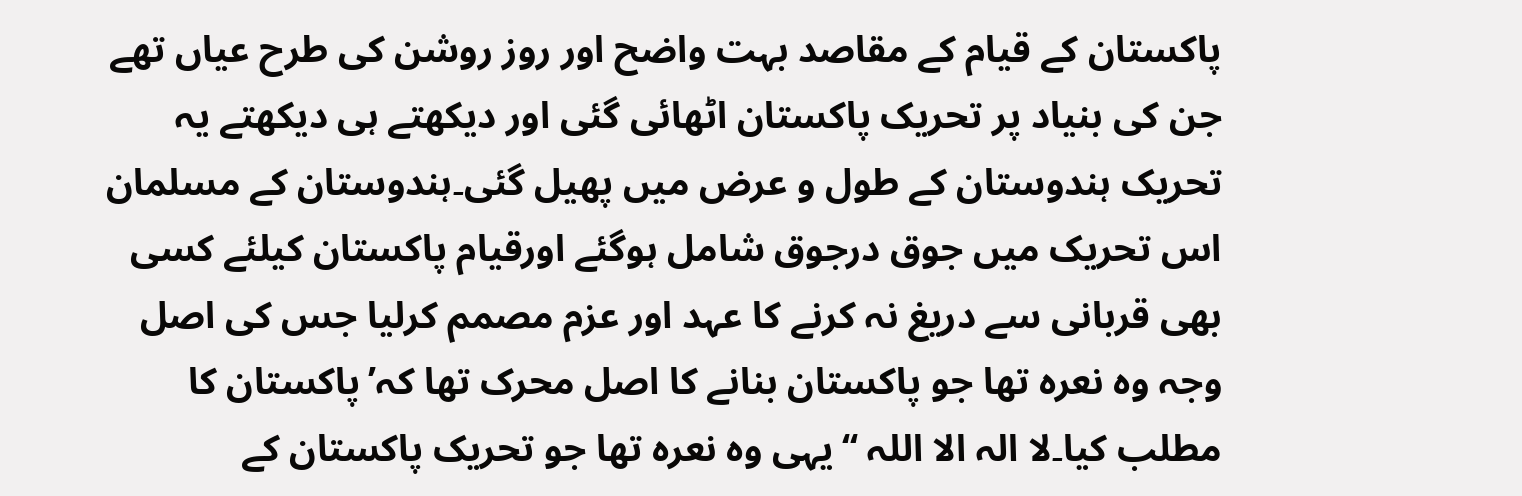پاکستان کے قیام کے مقاصد بہت واضح اور روز روشن کی طرح عیاں تھے جن کی بنیاد پر تحریک پاکستان اٹھائی گئی اور دیکھتے ہی دیکھتے یہ تحریک ہندوستان کے طول و عرض میں پھیل گئی۔ہندوستان کے مسلمان اس تحریک میں جوق درجوق شامل ہوگئے اورقیام پاکستان کیلئے کسی بھی قربانی سے دریغ نہ کرنے کا عہد اور عزم مصمم کرلیا جس کی اصل وجہ وہ نعرہ تھا جو پاکستان بنانے کا اصل محرک تھا کہ’پاکستان کا مطلب کیا۔لا الہ الا اللہ ‘‘یہی وہ نعرہ تھا جو تحریک پاکستان کے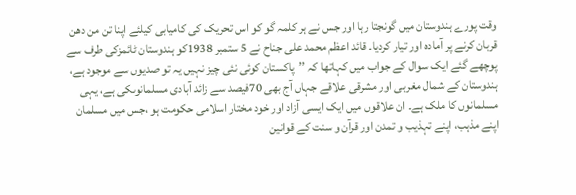وقت پورے ہندوستان میں گونجتا رہا اور جس نے ہر کلمہ گو کو اس تحریک کی کامیابی کیلئے اپنا تن من دھن قربان کرنے پر آمادہ اور تیار کردیا۔ قائد اعظم محمد علی جناح نے 5 ستمبر 1938کو ہندوستان ٹائمزکی طرف سے پوچھے گئے ایک سوال کے جواب میں کہاتھا کہ ’’پاکستان کوئی نئی چیز نہیں یہ تو صدیوں سے موجود ہے، ہندوستان کے شمال مغربی اور مشرقی علاقے جہاں آج بھی 70فیصد سے زائد آبادی مسلمانوںکی ہے، یہی مسلمانوں کا ملک ہے۔ ان علاقوں میں ایک ایسی آزاد اور خود مختار اسلامی حکومت ہو ،جس میں مسلمان اپنے مذہب، اپنے تہذیب و تمدن اور قرآن و سنت کے قوانین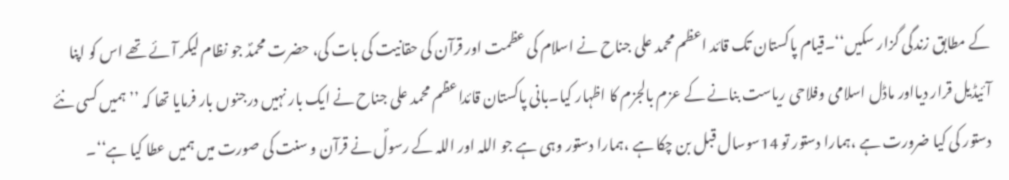کے مطابق زندگی گزار سکیں‘‘۔قیام پاکستان تک قائد اعظم محمد علی جناح نے اسلام کی عظمت اور قرآن کی حقانیت کی بات کی، حضرت محمدؐ جو نظام لیکر آئے تھے اس کو اپنا آئیڈیل قرار دیااور ماڈل اسلامی وفلاحی ریاست بنانے کے عزم بالجزم کا اظہار کیا۔بانی پاکستان قائداعظم محمد علی جناح نے ایک بار نہیں درجنوں بار فرمایا تھا کہ ’’ہمیں کسی نئے دستور کی کیا ضرورت ہے ،ہمارا دستور تو 14سوسال قبل بن چکا ہے ،ہمارا دستور وہی ہے جو اللہ اور اللہ کے رسولؐ نے قرآن و سنت کی صورت میں ہمیں عطا کیا ہے‘‘۔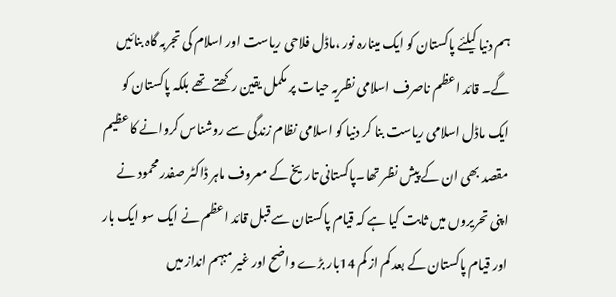ہم دنیا کیلئے پاکستان کو ایک مینارہ نور ،ماڈل فلاحی ریاست اور اسلام کی تجربہ گاہ بنائیں گے۔ قائد اعظم ناصرف اسلامی نظریہ حیات پر مکمل یقین رکھتے تھے بلکہ پاکستان کو ایک ماڈل اسلامی ریاست بنا کر دنیا کو اسلامی نظام زندگی سے روشناس کروانے کا عظیم مقصد بھی ان کے پیش نظر تھا۔پاکستانی تاریخ کے معروف ماہر ڈاکٹر صفدر محمود نے اپنی تحریروں میں ثابت کیا ہے کہ قیام پاکستان سے قبل قائد اعظم نے ایک سو ایک بار اور قیام پاکستان کے بعد کم از کم 14بار بڑے واضح اور غیر مبہم انداز میں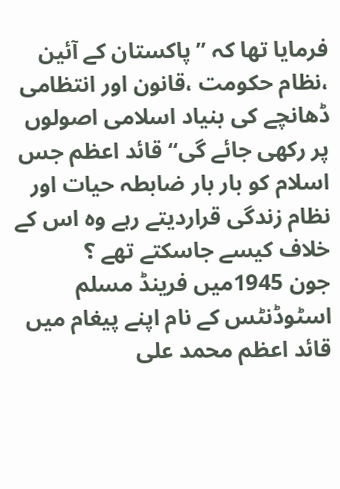فرمایا تھا کہ ’’پاکستان کے آئین ،نظام حکومت ،قانون اور انتظامی ڈھانچے کی بنیاد اسلامی اصولوں پر رکھی جائے گی‘‘قائد اعظم جس اسلام کو بار بار ضابطہ حیات اور نظام زندگی قراردیتے رہے وہ اس کے خلاف کیسے جاسکتے تھے ؟
جون 1945میں فرینڈ مسلم اسٹوڈنٹس کے نام اپنے پیغام میں قائد اعظم محمد علی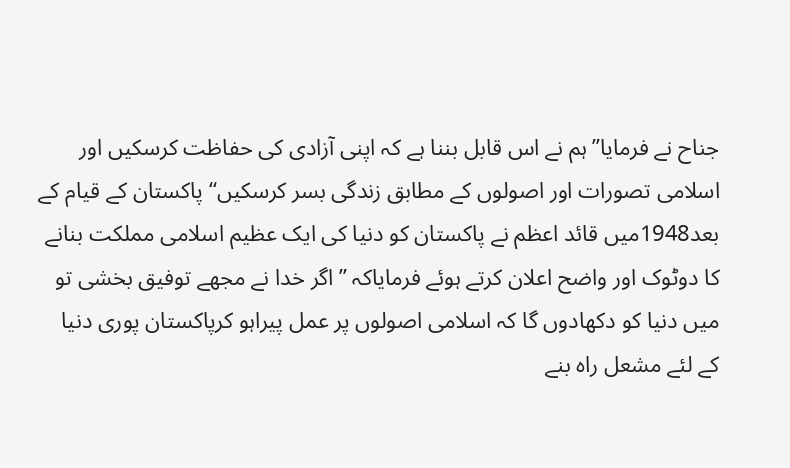جناح نے فرمایا’’ہم نے اس قابل بننا ہے کہ اپنی آزادی کی حفاظت کرسکیں اور اسلامی تصورات اور اصولوں کے مطابق زندگی بسر کرسکیں‘‘ پاکستان کے قیام کے بعد1948میں قائد اعظم نے پاکستان کو دنیا کی ایک عظیم اسلامی مملکت بنانے کا دوٹوک اور واضح اعلان کرتے ہوئے فرمایاکہ ’’اگر خدا نے مجھے توفیق بخشی تو میں دنیا کو دکھادوں گا کہ اسلامی اصولوں پر عمل پیراہو کرپاکستان پوری دنیا کے لئے مشعل راہ بنے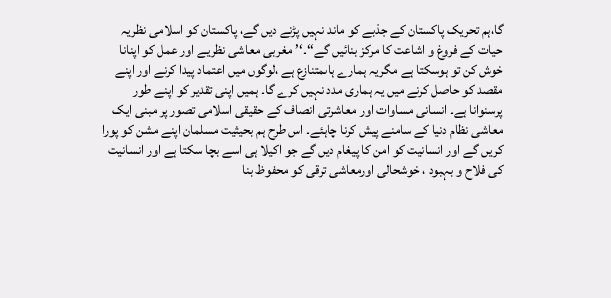گا،ہم تحریک پاکستان کے جذبے کو ماند نہیں پڑنے دیں گے، پاکستان کو اسلامی نظریہ حیات کے فروغ و اشاعت کا مرکز بنائیں گے‘‘۔‘’ مغربی معاشی نظریے اور عمل کو اپنانا خوش کن تو ہوسکتا ہے مگریہ ہمارے ہاںمتنازع ہے ،لوگوں میں اعتماد پیدا کرنے اور اپنے مقصد کو حاصل کرنے میں یہ ہماری مدد نہیں کرے گا۔ ہمیں اپنی تقدیر کو اپنے طور پرسنوانا ہے۔ انسانی مساوات اور معاشرتی انصاف کے حقیقی اسلامی تصور پر مبنی ایک معاشی نظام دنیا کے سامنے پیش کرنا چاہئے۔ اس طرح ہم بحیثیت مسلمان اپنے مشن کو پورا کریں گے اور انسانیت کو امن کا پیغام دیں گے جو اکیلا ہی اسے بچا سکتا ہے اور انسانیت کی فلاح و بہبود ، خوشحالی اورمعاشی ترقی کو محفوظ بنا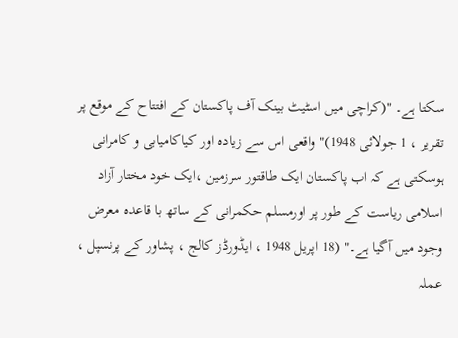سکتا ہے۔ "(کراچی میں اسٹیٹ بینک آف پاکستان کے افتتاح کے موقع پر تقریر ، 1 جولائی 1948)"واقعی اس سے زیادہ اور کیاکامیابی و کامرانی ہوسکتی ہے کہ اب پاکستان ایک طاقتور سرزمین ،ایک خود مختار آزاد اسلامی ریاست کے طور پر اورمسلم حکمرانی کے ساتھ با قاعدہ معرض وجود میں آگیا ہے۔" (18 اپریل 1948 ، ایڈورڈز کالج ، پشاور کے پرنسپل ، عملہ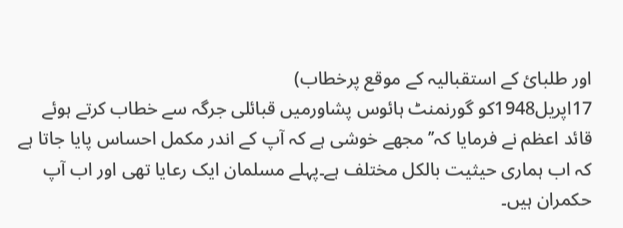اور طلبائ کے استقبالیہ کے موقع پرخطاب)
17اپریل1948کو گورنمنٹ ہائوس پشاورمیں قبائلی جرگہ سے خطاب کرتے ہوئے قائد اعظم نے فرمایا کہ’’ مجھے خوشی ہے کہ آپ کے اندر مکمل احساس پایا جاتا ہے کہ اب ہماری حیثیت بالکل مختلف ہے۔پہلے مسلمان ایک رعایا تھی اور اب آپ حکمران ہیں۔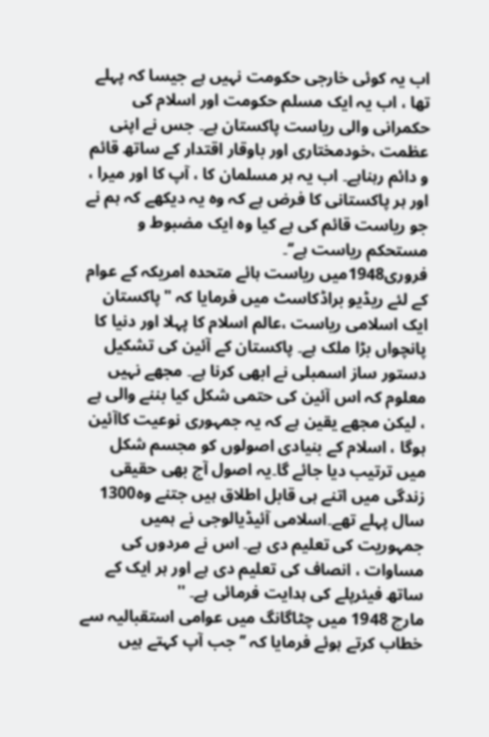اب یہ کوئی خارجی حکومت نہیں ہے جیسا کہ پہلے تھا ، اب یہ ایک مسلم حکومت اور اسلام کی حکمرانی والی ریاست پاکستان ہے۔ جس نے اپنی عظمت ،خودمختاری اور باوقار اقتدار کے ساتھ قائم و دائم رہناہے۔ اب یہ ہر مسلمان کا ، آپ کا اور میرا ، اور ہر پاکستانی کا فرض ہے کہ وہ یہ دیکھے کہ ہم نے جو ریاست قائم کی ہے کیا وہ ایک مضبوط و مستحکم ریاست ہے‘‘۔
فروری1948میں ریاست ہائے متحدہ امریکہ کے عوام کے لئے ریڈیو براڈکاسٹ میں فرمایا کہ "پاکستان ایک اسلامی ریاست ،عالم اسلام کا پہلا اور دنیا کا پانچواں بڑا ملک ہے۔ پاکستان کے آئین کی تشکیل دستور ساز اسمبلی نے ابھی کرنا ہے۔ مجھے نہیں معلوم کہ اس آئین کی حتمی شکل کیا بننے والی ہے ، لیکن مجھے یقین ہے کہ یہ جمہوری نوعیت کاآئین ہوگا ، اسلام کے بنیادی اصولوں کو مجسم شکل میں ترتیب دیا جائے گا۔یہ اصول آج بھی حقیقی زندگی میں اتنے ہی قابل اطلاق ہیں جتنے وہ1300 سال پہلے تھے۔اسلامی آئیڈیالوجی نے ہمیں جمہوریت کی تعلیم دی ہے۔ اس نے مردوں کی مساوات ، انصاف کی تعلیم دی ہے اور ہر ایک کے ساتھ فیئرپلے کی ہدایت فرمائی ہے۔ ''
مارچ 1948 میں چٹاگانگ میں عوامی استقبالیہ سے خطاب کرتے ہوئے فرمایا کہ ’’جب آپ کہتے ہیں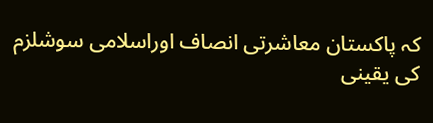کہ پاکستان معاشرتی انصاف اوراسلامی سوشلزم کی یقینی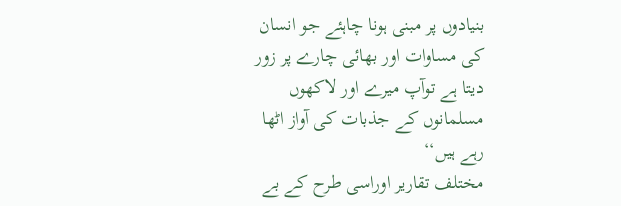بنیادوں پر مبنی ہونا چاہئے جو انسان کی مساوات اور بھائی چارے پر زور دیتا ہے توآپ میرے اور لاکھوں مسلمانوں کے جذبات کی آواز اٹھا رہے ہیں‘‘
مختلف تقاریر اوراسی طرح کے بے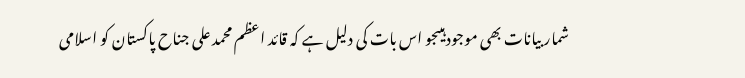شمار بیانات بھی موجود ہیںجو اس بات کی دلیل ہے کہ قائد اعظم محمد علی جناح پاکستان کو اسلامی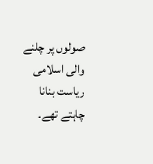صولوں پر چلنے والی اسلامی ریاست بنانا چاہتے تھے۔